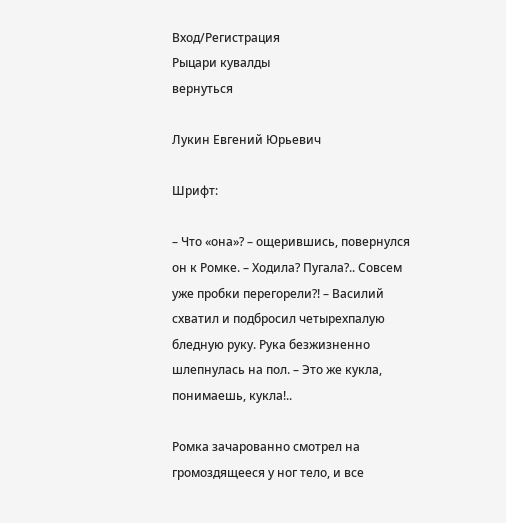Вход/Регистрация
Рыцари кувалды
вернуться

Лукин Евгений Юрьевич

Шрифт:

– Что «она»? – ощерившись, повернулся он к Ромке. – Ходила? Пугала?.. Совсем уже пробки перегорели?! – Василий схватил и подбросил четырехпалую бледную руку. Рука безжизненно шлепнулась на пол. – Это же кукла, понимаешь, кукла!..

Ромка зачарованно смотрел на громоздящееся у ног тело, и все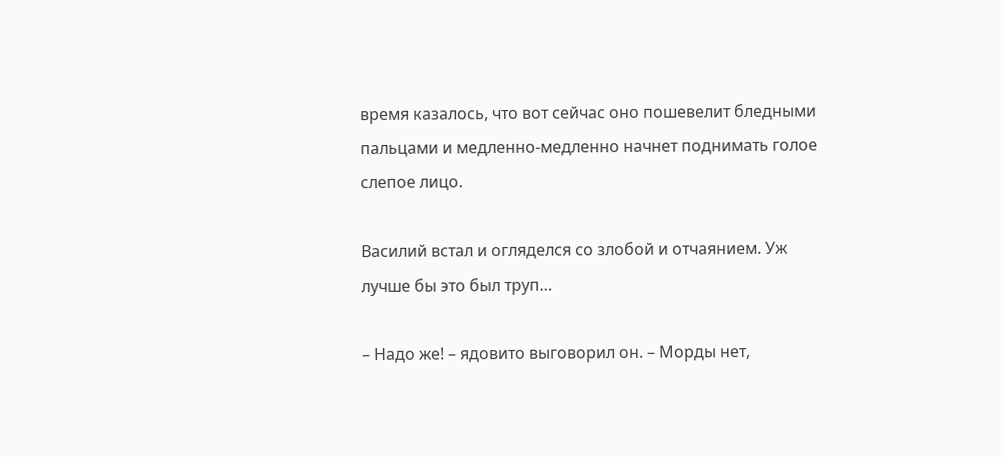время казалось, что вот сейчас оно пошевелит бледными пальцами и медленно-медленно начнет поднимать голое слепое лицо.

Василий встал и огляделся со злобой и отчаянием. Уж лучше бы это был труп…

– Надо же! – ядовито выговорил он. – Морды нет,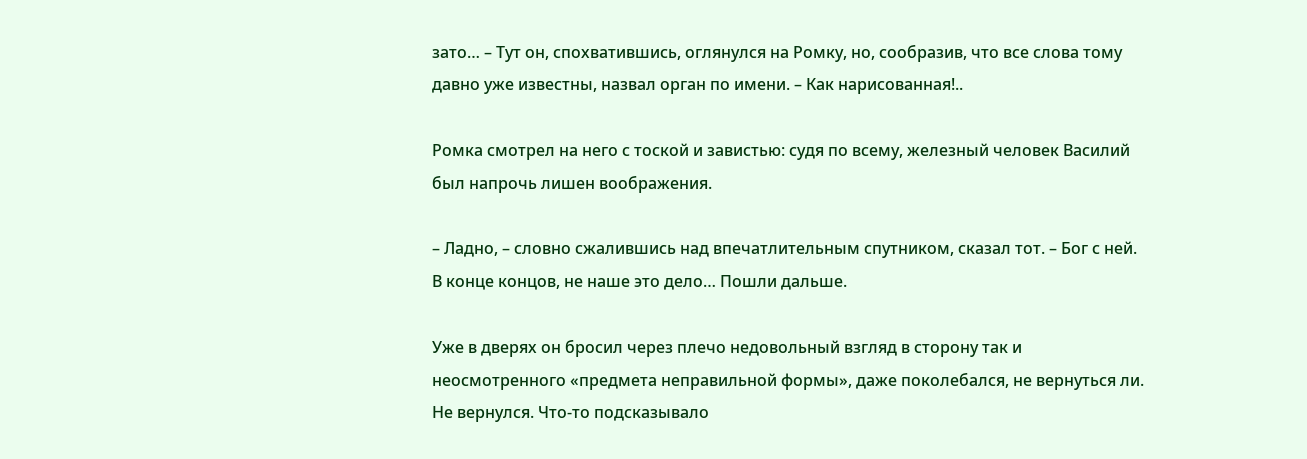зато… – Тут он, спохватившись, оглянулся на Ромку, но, сообразив, что все слова тому давно уже известны, назвал орган по имени. – Как нарисованная!..

Ромка смотрел на него с тоской и завистью: судя по всему, железный человек Василий был напрочь лишен воображения.

– Ладно, – словно сжалившись над впечатлительным спутником, сказал тот. – Бог с ней. В конце концов, не наше это дело… Пошли дальше.

Уже в дверях он бросил через плечо недовольный взгляд в сторону так и неосмотренного «предмета неправильной формы», даже поколебался, не вернуться ли. Не вернулся. Что-то подсказывало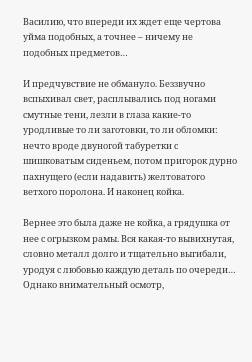Василию, что впереди их ждет еще чертова уйма подобных, а точнее – ничему не подобных предметов…

И предчувствие не обмануло. Беззвучно вспыхивал свет, расплывались под ногами смутные тени, лезли в глаза какие-то уродливые то ли заготовки, то ли обломки: нечто вроде двуногой табуретки с шишковатым сиденьем, потом пригорок дурно пахнущего (если надавить) желтоватого ветхого поролона. И наконец койка.

Вернее это была даже не койка, а грядушка от нее с огрызком рамы. Вся какая-то вывихнутая, словно металл долго и тщательно выгибали, уродуя с любовью каждую деталь по очереди… Однако внимательный осмотр,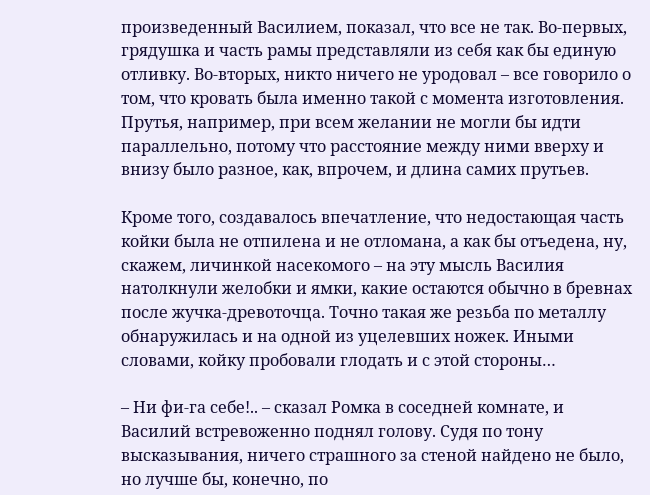произведенный Василием, показал, что все не так. Во-первых, грядушка и часть рамы представляли из себя как бы единую отливку. Во-вторых, никто ничего не уродовал – все говорило о том, что кровать была именно такой с момента изготовления. Прутья, например, при всем желании не могли бы идти параллельно, потому что расстояние между ними вверху и внизу было разное, как, впрочем, и длина самих прутьев.

Кроме того, создавалось впечатление, что недостающая часть койки была не отпилена и не отломана, а как бы отъедена, ну, скажем, личинкой насекомого – на эту мысль Василия натолкнули желобки и ямки, какие остаются обычно в бревнах после жучка-древоточца. Точно такая же резьба по металлу обнаружилась и на одной из уцелевших ножек. Иными словами, койку пробовали глодать и с этой стороны…

– Ни фи-га себе!.. – сказал Ромка в соседней комнате, и Василий встревоженно поднял голову. Судя по тону высказывания, ничего страшного за стеной найдено не было, но лучше бы, конечно, по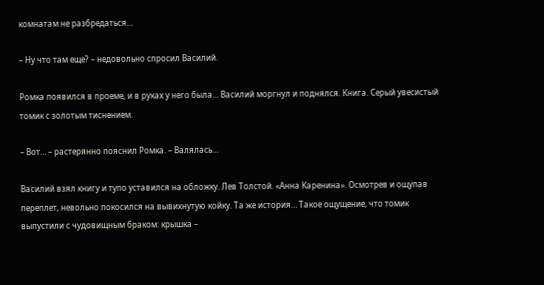комнатам не разбредаться…

– Ну что там еще? – недовольно спросил Василий.

Ромка появился в проеме, и в руках у него была… Василий моргнул и поднялся. Книга. Серый увесистый томик с золотым тиснением.

– Вот… – растерянно пояснил Ромка. – Валялась…

Василий взял книгу и тупо уставился на обложку. Лев Толстой. «Анна Каренина». Осмотрев и ощупав переплет, невольно покосился на вывихнутую койку. Та же история… Такое ощущение, что томик выпустили с чудовищным браком: крышка –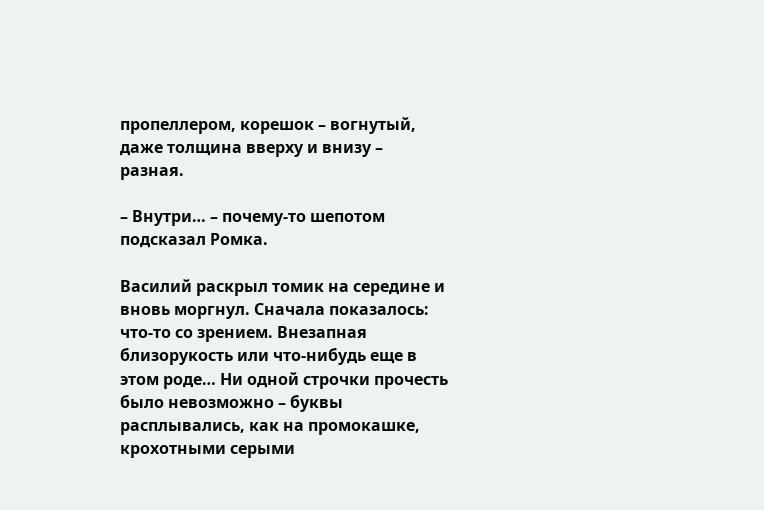пропеллером, корешок – вогнутый, даже толщина вверху и внизу – разная.

– Внутри… – почему-то шепотом подсказал Ромка.

Василий раскрыл томик на середине и вновь моргнул. Сначала показалось: что-то со зрением. Внезапная близорукость или что-нибудь еще в этом роде… Ни одной строчки прочесть было невозможно – буквы расплывались, как на промокашке, крохотными серыми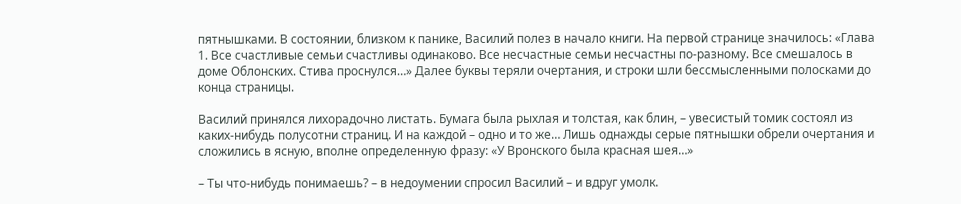пятнышками. В состоянии, близком к панике, Василий полез в начало книги. На первой странице значилось: «Глава 1. Все счастливые семьи счастливы одинаково. Все несчастные семьи несчастны по-разному. Все смешалось в доме Облонских. Стива проснулся…» Далее буквы теряли очертания, и строки шли бессмысленными полосками до конца страницы.

Василий принялся лихорадочно листать. Бумага была рыхлая и толстая, как блин, – увесистый томик состоял из каких-нибудь полусотни страниц. И на каждой – одно и то же… Лишь однажды серые пятнышки обрели очертания и сложились в ясную, вполне определенную фразу: «У Вронского была красная шея…»

– Ты что-нибудь понимаешь? – в недоумении спросил Василий – и вдруг умолк.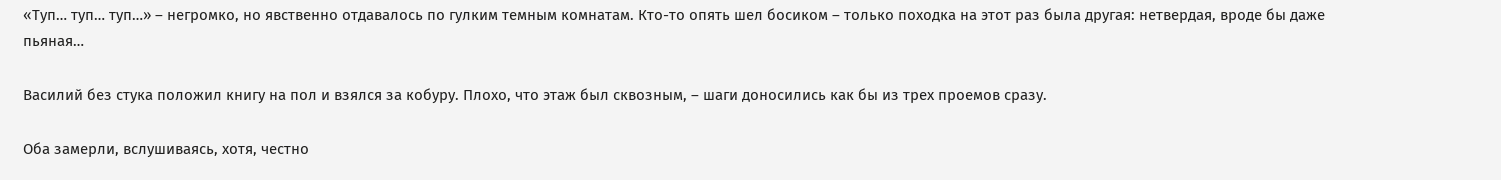«Туп… туп… туп…» – негромко, но явственно отдавалось по гулким темным комнатам. Кто-то опять шел босиком – только походка на этот раз была другая: нетвердая, вроде бы даже пьяная…

Василий без стука положил книгу на пол и взялся за кобуру. Плохо, что этаж был сквозным, – шаги доносились как бы из трех проемов сразу.

Оба замерли, вслушиваясь, хотя, честно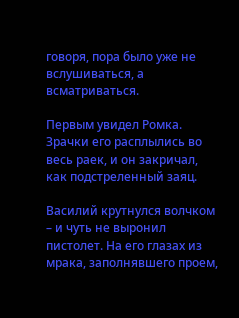говоря, пора было уже не вслушиваться, а всматриваться.

Первым увидел Ромка. Зрачки его расплылись во весь раек, и он закричал, как подстреленный заяц.

Василий крутнулся волчком – и чуть не выронил пистолет. На его глазах из мрака, заполнявшего проем,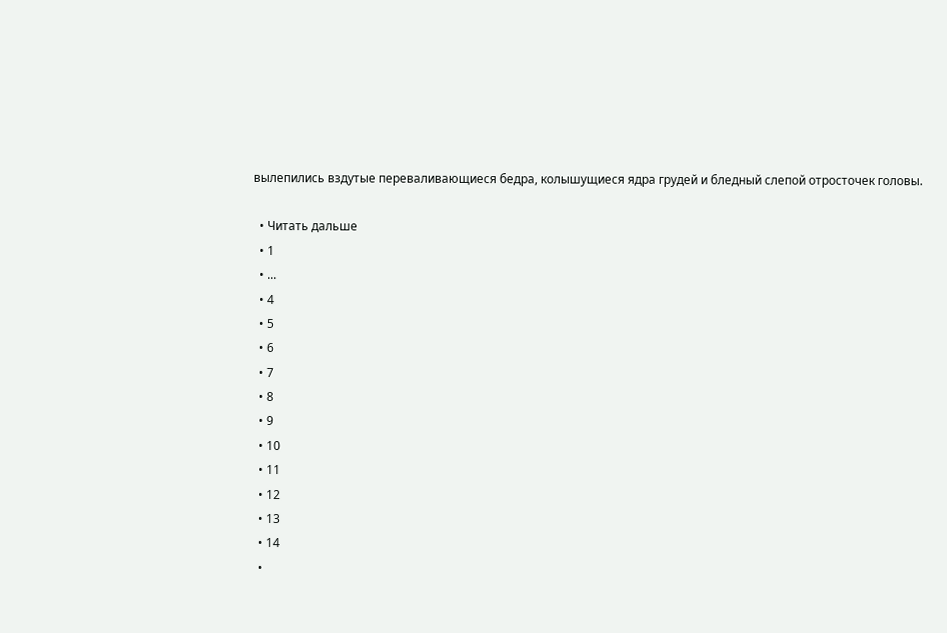вылепились вздутые переваливающиеся бедра, колышущиеся ядра грудей и бледный слепой отросточек головы.

  • Читать дальше
  • 1
  • ...
  • 4
  • 5
  • 6
  • 7
  • 8
  • 9
  • 10
  • 11
  • 12
  • 13
  • 14
  •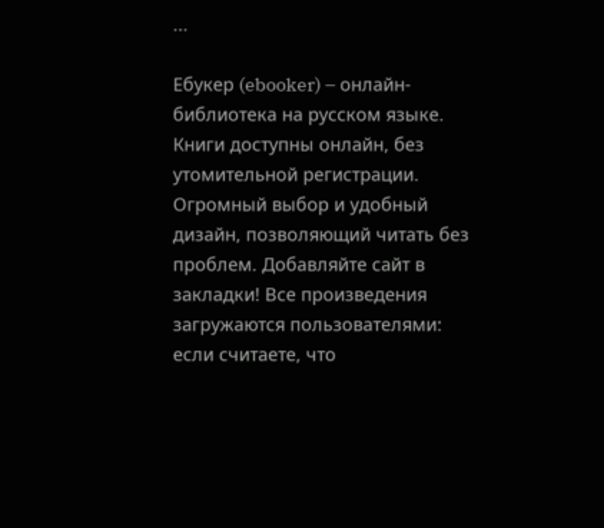...

Ебукер (ebooker) – онлайн-библиотека на русском языке. Книги доступны онлайн, без утомительной регистрации. Огромный выбор и удобный дизайн, позволяющий читать без проблем. Добавляйте сайт в закладки! Все произведения загружаются пользователями: если считаете, что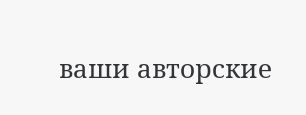ваши авторские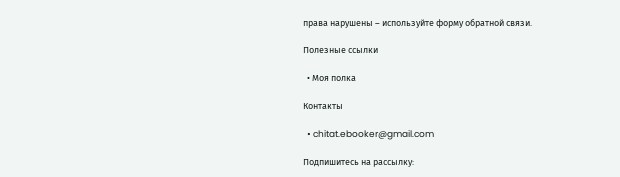права нарушены – используйте форму обратной связи.

Полезные ссылки

  • Моя полка

Контакты

  • chitat.ebooker@gmail.com

Подпишитесь на рассылку: